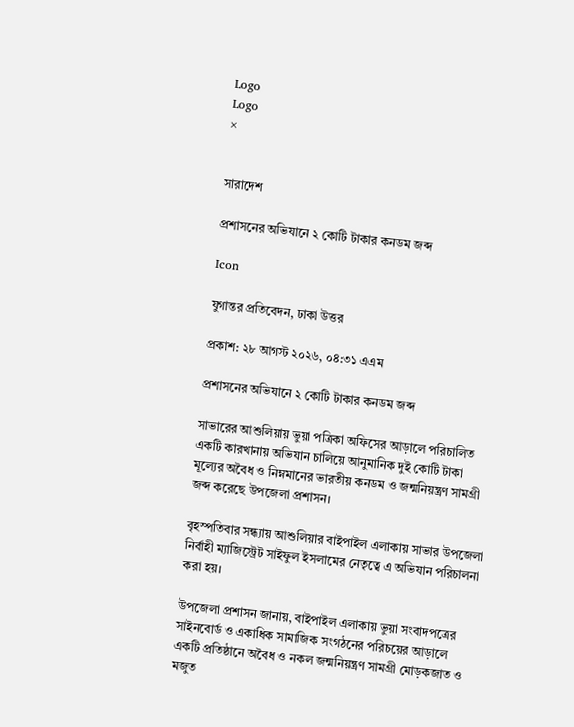Logo
Logo
×


সারাদেশ

প্রশাসনের অভিযানে ২ কোটি টাকার কনডম জব্দ

Icon

যুগান্তর প্রতিবেদন, ঢাকা উত্তর

প্রকাশ: ২৮ আগস্ট ২০২৬, ০৪:৩১ এএম

প্রশাসনের অভিযানে ২ কোটি টাকার কনডম জব্দ

সাভারের আশুলিয়ায় ভুয়া পত্রিকা অফিসের আড়ালে পরিচালিত একটি কারখানায় অভিযান চালিয়ে আনুমানিক দুই কোটি টাকা মূল্যের অবৈধ ও নিম্নমানের ভারতীয় কনডম ও জন্মনিয়ন্ত্রণ সামগ্রী জব্দ করেছে উপজেলা প্রশাসন।

বৃহস্পতিবার সন্ধ্যায় আশুলিয়ার বাইপাইল এলাকায় সাভার উপজেলা নির্বাহী ম্যাজিস্ট্রেট সাইফুল ইসলামের নেতৃত্বে এ অভিযান পরিচালনা করা হয়।

উপজেলা প্রশাসন জানায়, বাইপাইল এলাকায় ভুয়া সংবাদপত্রের সাইনবোর্ড ও একাধিক সামাজিক সংগঠনের পরিচয়ের আড়ালে একটি প্রতিষ্ঠানে অবৈধ ও নকল জন্মনিয়ন্ত্রণ সামগ্রী মোড়কজাত ও মজুত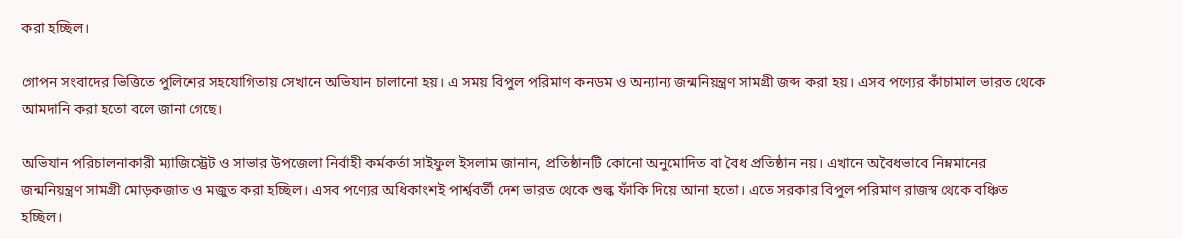করা হচ্ছিল।

গোপন সংবাদের ভিত্তিতে পুলিশের সহযোগিতায় সেখানে অভিযান চালানো হয়। এ সময় বিপুল পরিমাণ কনডম ও অন্যান্য জন্মনিয়ন্ত্রণ সামগ্রী জব্দ করা হয়। এসব পণ্যের কাঁচামাল ভারত থেকে আমদানি করা হতো বলে জানা গেছে।

অভিযান পরিচালনাকারী ম্যাজিস্ট্রেট ও সাভার উপজেলা নির্বাহী কর্মকর্তা সাইফুল ইসলাম জানান, প্রতিষ্ঠানটি কোনো অনুমোদিত বা বৈধ প্রতিষ্ঠান নয়। এখানে অবৈধভাবে নিম্নমানের জন্মনিয়ন্ত্রণ সামগ্রী মোড়কজাত ও মজুত করা হচ্ছিল। এসব পণ্যের অধিকাংশই পার্শ্ববর্তী দেশ ভারত থেকে শুল্ক ফাঁকি দিয়ে আনা হতো। এতে সরকার বিপুল পরিমাণ রাজস্ব থেকে বঞ্চিত হচ্ছিল।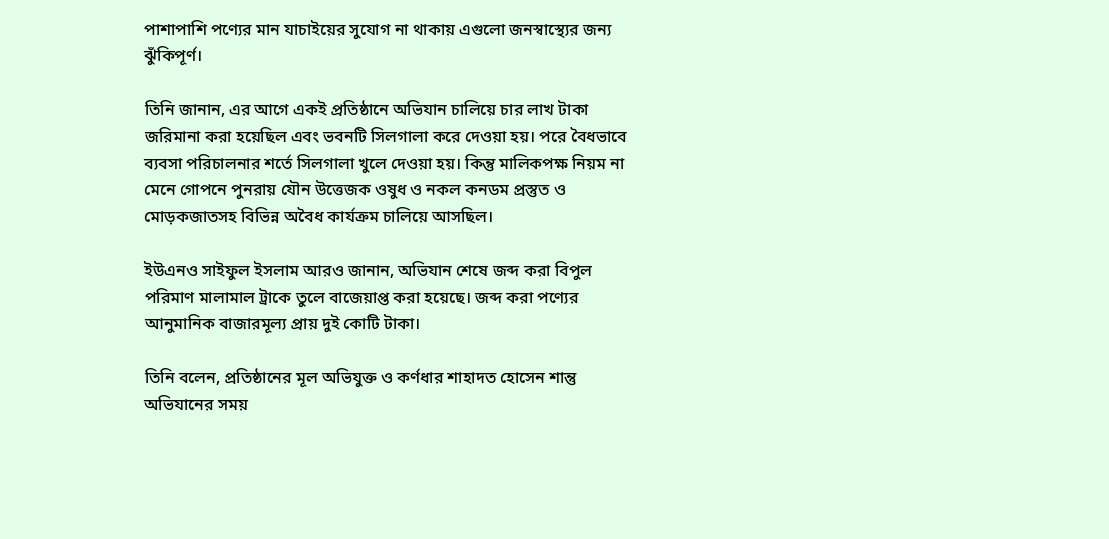পাশাপাশি পণ্যের মান যাচাইয়ের সুযোগ না থাকায় এগুলো জনস্বাস্থ্যের জন্য ঝুঁকিপূর্ণ।

তিনি জানান, এর আগে একই প্রতিষ্ঠানে অভিযান চালিয়ে চার লাখ টাকা জরিমানা করা হয়েছিল এবং ভবনটি সিলগালা করে দেওয়া হয়। পরে বৈধভাবে ব্যবসা পরিচালনার শর্তে সিলগালা খুলে দেওয়া হয়। কিন্তু মালিকপক্ষ নিয়ম না মেনে গোপনে পুনরায় যৌন উত্তেজক ওষুধ ও নকল কনডম প্রস্তুত ও মোড়কজাতসহ বিভিন্ন অবৈধ কার্যক্রম চালিয়ে আসছিল।

ইউএনও সাইফুল ইসলাম আরও জানান, অভিযান শেষে জব্দ করা বিপুল পরিমাণ মালামাল ট্রাকে তুলে বাজেয়াপ্ত করা হয়েছে। জব্দ করা পণ্যের আনুমানিক বাজারমূল্য প্রায় দুই কোটি টাকা।

তিনি বলেন, প্রতিষ্ঠানের মূল অভিযুক্ত ও কর্ণধার শাহাদত হোসেন শান্তু অভিযানের সময়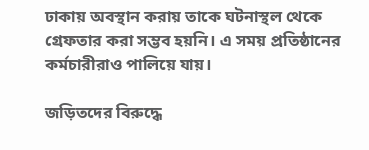ঢাকায় অবস্থান করায় তাকে ঘটনাস্থল থেকে গ্রেফতার করা সম্ভব হয়নি। এ সময় প্রতিষ্ঠানের কর্মচারীরাও পালিয়ে যায়।

জড়িতদের বিরুদ্ধে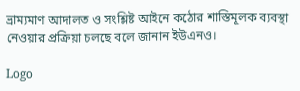ভ্রাম্যমাণ আদালত ও সংশ্লিষ্ট আইনে কঠোর শাস্তিমূলক ব্যবস্থা নেওয়ার প্রক্রিয়া চলছে বলে জানান ইউএনও।

Logo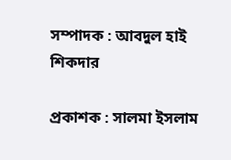সম্পাদক : আবদুল হাই শিকদার

প্রকাশক : সালমা ইসলাম